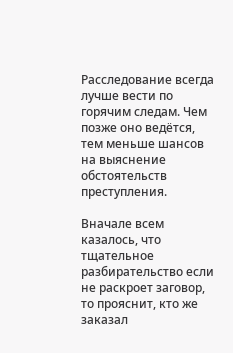Расследование всегда лучше вести по горячим следам. Чем позже оно ведётся, тем меньше шансов на выяснение обстоятельств преступления.

Вначале всем казалось, что тщательное разбирательство если не раскроет заговор, то прояснит, кто же заказал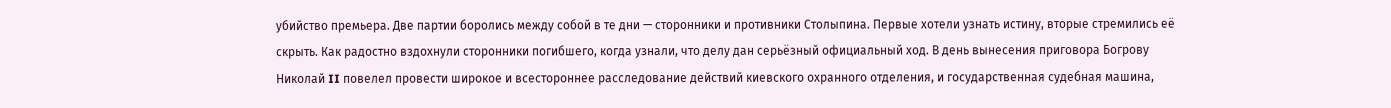убийство премьера. Две партии боролись между собой в те дни — сторонники и противники Столыпина. Первые хотели узнать истину, вторые стремились её скрыть. Как радостно вздохнули сторонники погибшего, когда узнали, что делу дан серьёзный официальный ход. В день вынесения приговора Богрову Николай II повелел провести широкое и всестороннее расследование действий киевского охранного отделения, и государственная судебная машина,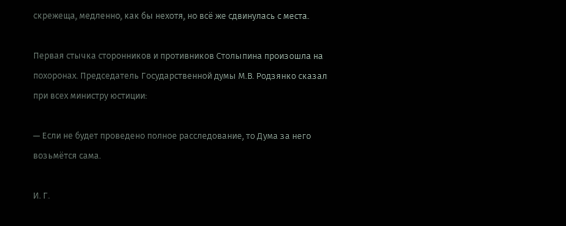скрежеща, медленно, как бы нехотя, но всё же сдвинулась с места.

Первая стычка сторонников и противников Столыпина произошла на похоронах. Председатель Государственной думы М.В. Родзянко сказал при всех министру юстиции:

— Если не будет проведено полное расследование, то Дума за него возьмётся сама.

И. Г.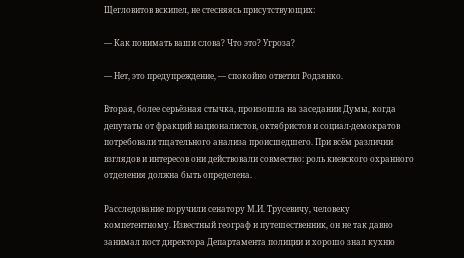Щегловитов вскипел, не стесняясь присутствующих:

— Как понимать ваши слова? Что это? Угроза?

— Нет, это предупреждение, — спокойно ответил Родзянко.

Вторая, более серьёзная стычка, произошла на заседании Думы, когда депутаты от фракций националистов, октябристов и социал-демократов потребовали тщательного анализа происшедшего. При всём различии взглядов и интересов они действовали совместно: роль киевского охранного отделения должна быть определена.

Расследование поручили сенатору М.И. Трусевичу, человеку компетентному. Известный географ и путешественник, он не так давно занимал пост директора Департамента полиции и хорошо знал кухню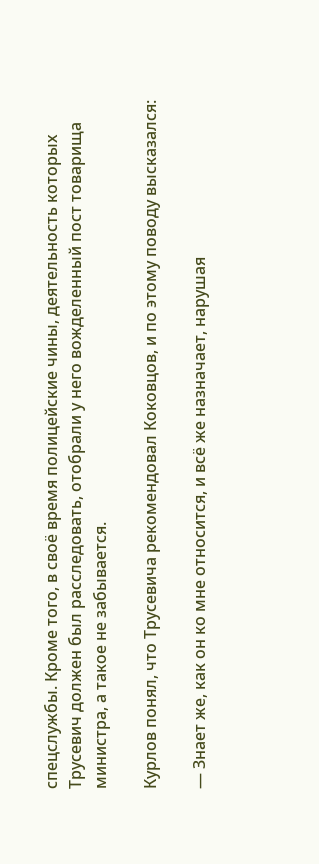спецслужбы. Кроме того, в своё время полицейские чины, деятельность которых Трусевич должен был расследовать, отобрали у него вожделенный пост товарища министра, а такое не забывается.

Курлов понял, что Трусевича рекомендовал Коковцов, и по этому поводу высказался:

— Знает же, как он ко мне относится, и всё же назначает, нарушая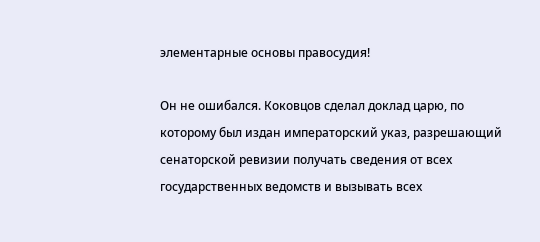элементарные основы правосудия!

Он не ошибался. Коковцов сделал доклад царю, по которому был издан императорский указ, разрешающий сенаторской ревизии получать сведения от всех государственных ведомств и вызывать всех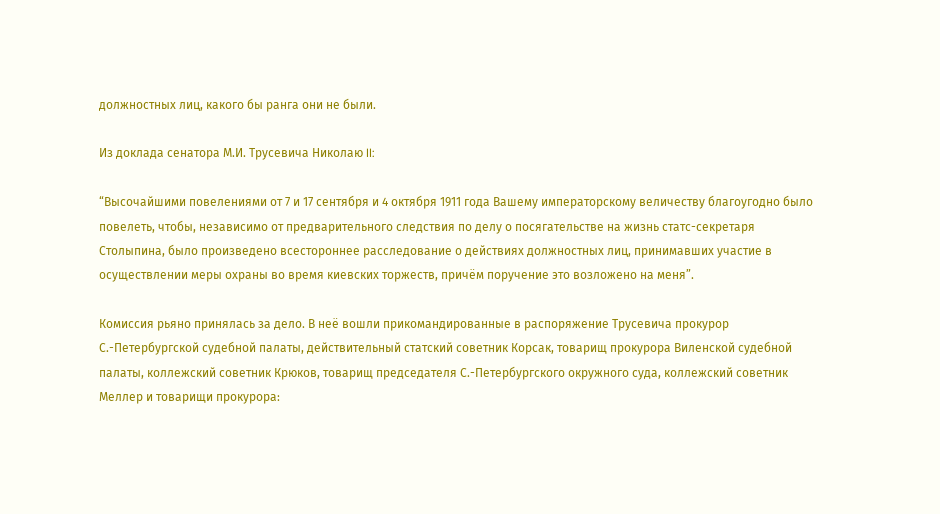должностных лиц, какого бы ранга они не были.

Из доклада сенатора М.И. Трусевича Николаю II:

“Высочайшими повелениями от 7 и 17 сентября и 4 октября 1911 года Вашему императорскому величеству благоугодно было повелеть, чтобы, независимо от предварительного следствия по делу о посягательстве на жизнь статс-секретаря Столыпина, было произведено всестороннее расследование о действиях должностных лиц, принимавших участие в осуществлении меры охраны во время киевских торжеств, причём поручение это возложено на меня”.

Комиссия рьяно принялась за дело. В неё вошли прикомандированные в распоряжение Трусевича прокурор С.-Петербургской судебной палаты, действительный статский советник Корсак, товарищ прокурора Виленской судебной палаты, коллежский советник Крюков, товарищ председателя С.-Петербургского окружного суда, коллежский советник Меллер и товарищи прокурора: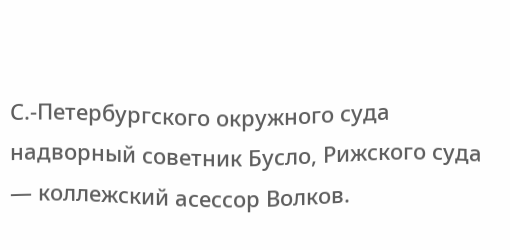С.-Петербургского окружного суда надворный советник Бусло, Рижского суда — коллежский асессор Волков.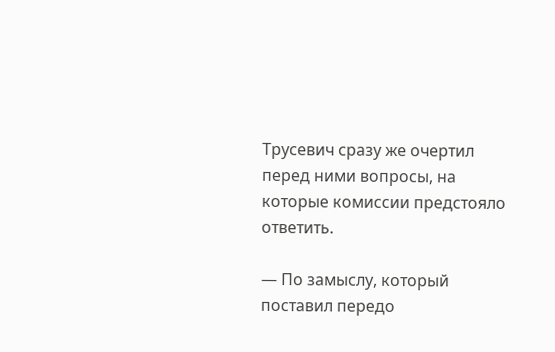Трусевич сразу же очертил перед ними вопросы, на которые комиссии предстояло ответить.

— По замыслу, который поставил передо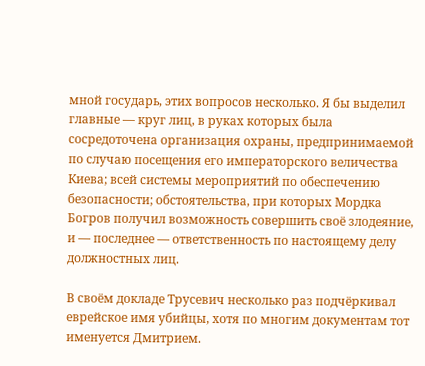мной государь, этих вопросов несколько. Я бы выделил главные — круг лиц, в руках которых была сосредоточена организация охраны, предпринимаемой по случаю посещения его императорского величества Киева; всей системы мероприятий по обеспечению безопасности; обстоятельства, при которых Мордка Богров получил возможность совершить своё злодеяние, и — последнее — ответственность по настоящему делу должностных лиц.

В своём докладе Трусевич несколько раз подчёркивал еврейское имя убийцы, хотя по многим документам тот именуется Дмитрием.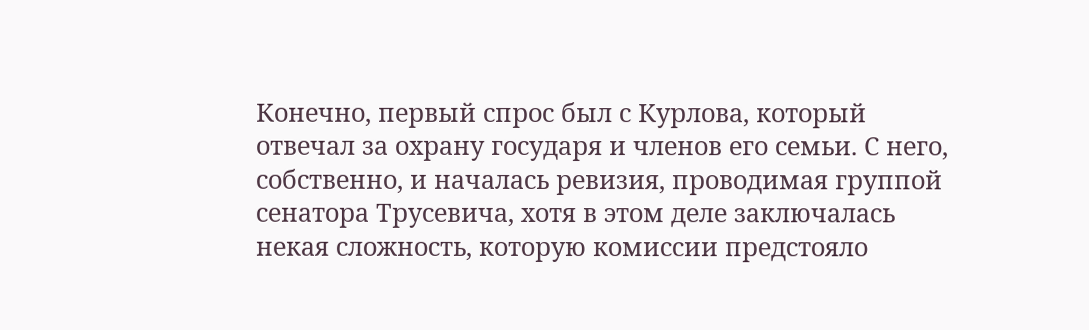Конечно, первый спрос был с Курлова, который отвечал за охрану государя и членов его семьи. С него, собственно, и началась ревизия, проводимая группой сенатора Трусевича, хотя в этом деле заключалась некая сложность, которую комиссии предстояло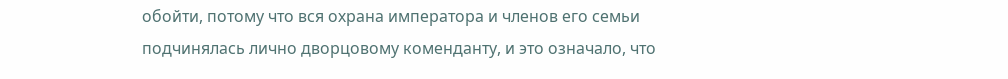обойти, потому что вся охрана императора и членов его семьи подчинялась лично дворцовому коменданту, и это означало, что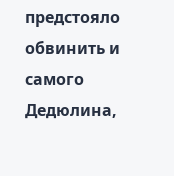предстояло обвинить и самого Дедюлина,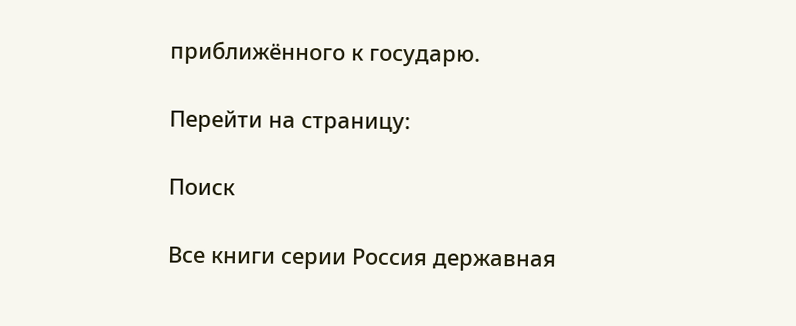приближённого к государю.

Перейти на страницу:

Поиск

Все книги серии Россия державная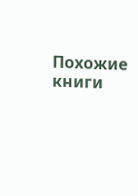Похожие книги